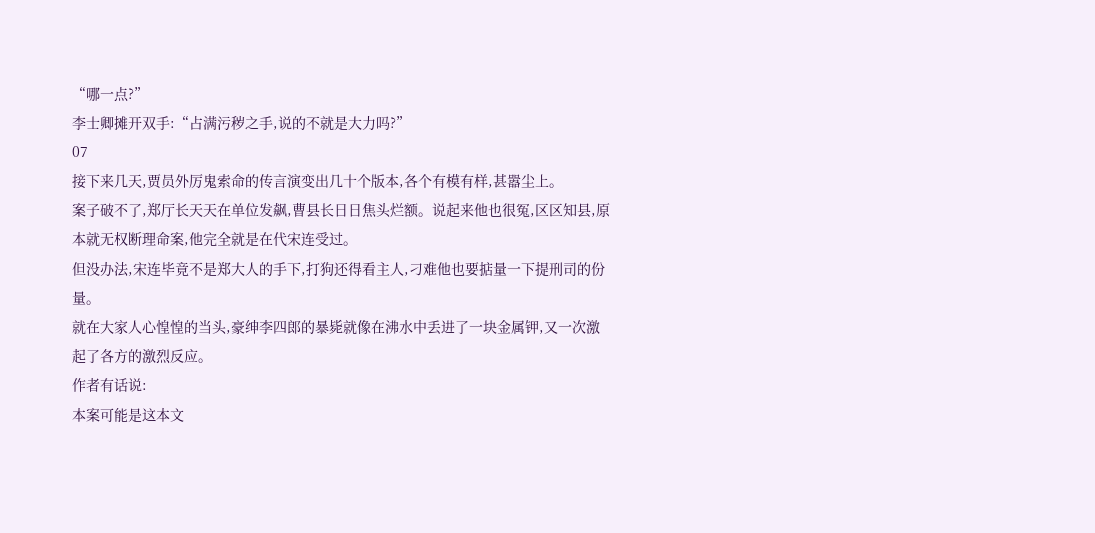“哪一点?”
李士卿摊开双手:“占满污秽之手,说的不就是大力吗?”
07
接下来几天,贾员外厉鬼索命的传言演变出几十个版本,各个有模有样,甚嚣尘上。
案子破不了,郑厅长天天在单位发飙,曹县长日日焦头烂额。说起来他也很冤,区区知县,原本就无权断理命案,他完全就是在代宋连受过。
但没办法,宋连毕竟不是郑大人的手下,打狗还得看主人,刁难他也要掂量一下提刑司的份量。
就在大家人心惶惶的当头,豪绅李四郎的暴毙就像在沸水中丢进了一块金属钾,又一次激起了各方的激烈反应。
作者有话说:
本案可能是这本文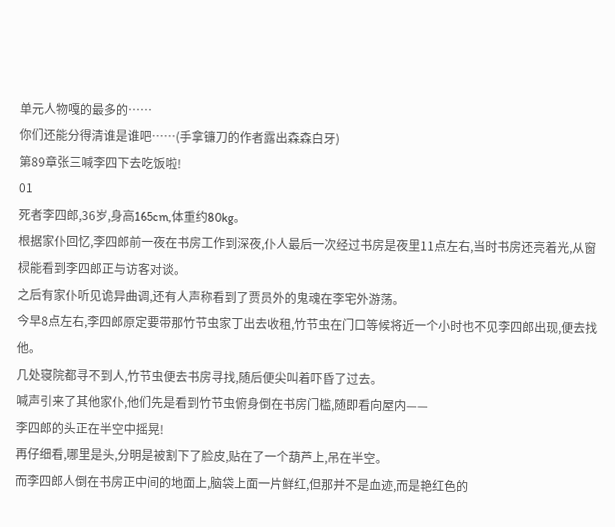单元人物嘎的最多的……
你们还能分得清谁是谁吧……(手拿镰刀的作者露出森森白牙)
第89章张三喊李四下去吃饭啦!
01
死者李四郎,36岁,身高165cm,体重约80kg。
根据家仆回忆,李四郎前一夜在书房工作到深夜,仆人最后一次经过书房是夜里11点左右,当时书房还亮着光,从窗棂能看到李四郎正与访客对谈。
之后有家仆听见诡异曲调,还有人声称看到了贾员外的鬼魂在李宅外游荡。
今早8点左右,李四郎原定要带那竹节虫家丁出去收租,竹节虫在门口等候将近一个小时也不见李四郎出现,便去找他。
几处寝院都寻不到人,竹节虫便去书房寻找,随后便尖叫着吓昏了过去。
喊声引来了其他家仆,他们先是看到竹节虫俯身倒在书房门槛,随即看向屋内——
李四郎的头正在半空中摇晃!
再仔细看,哪里是头,分明是被割下了脸皮,贴在了一个葫芦上,吊在半空。
而李四郎人倒在书房正中间的地面上,脑袋上面一片鲜红,但那并不是血迹,而是艳红色的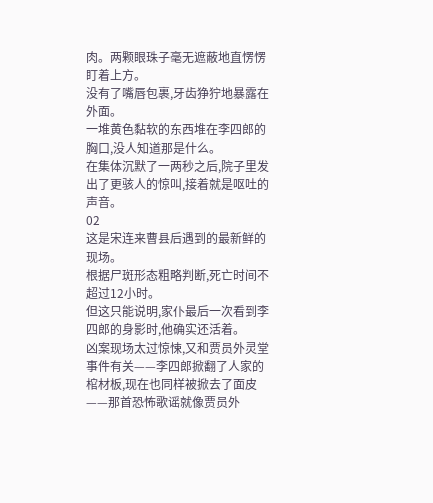肉。两颗眼珠子毫无遮蔽地直愣愣盯着上方。
没有了嘴唇包裹,牙齿狰狞地暴露在外面。
一堆黄色黏软的东西堆在李四郎的胸口,没人知道那是什么。
在集体沉默了一两秒之后,院子里发出了更骇人的惊叫,接着就是呕吐的声音。
02
这是宋连来曹县后遇到的最新鲜的现场。
根据尸斑形态粗略判断,死亡时间不超过12小时。
但这只能说明,家仆最后一次看到李四郎的身影时,他确实还活着。
凶案现场太过惊悚,又和贾员外灵堂事件有关——李四郎掀翻了人家的棺材板,现在也同样被掀去了面皮——那首恐怖歌谣就像贾员外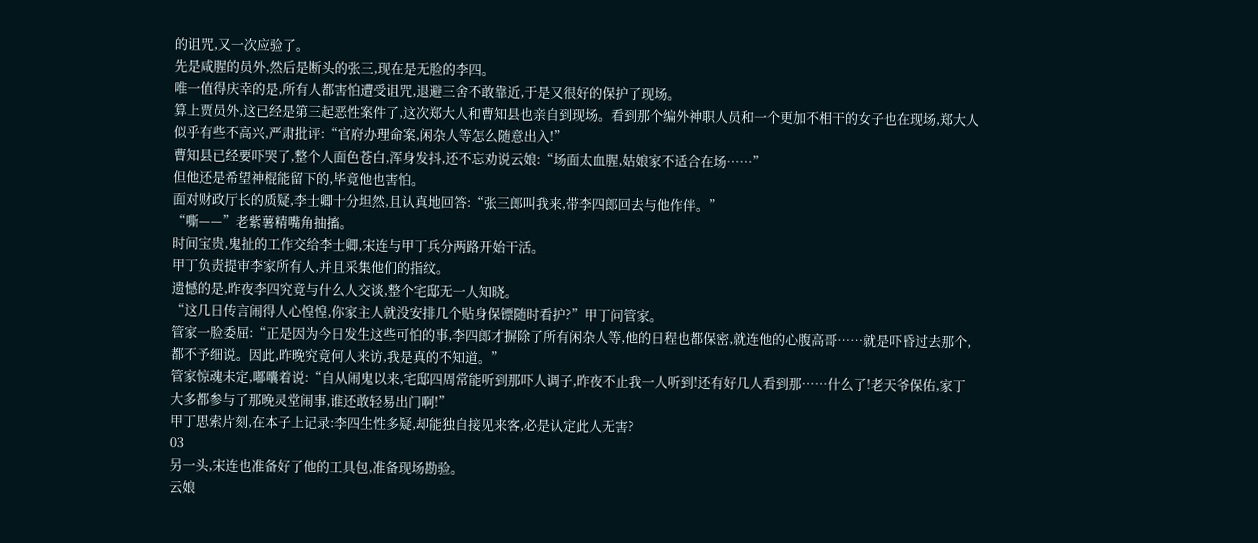的诅咒,又一次应验了。
先是咸腥的员外,然后是断头的张三,现在是无脸的李四。
唯一值得庆幸的是,所有人都害怕遭受诅咒,退避三舍不敢靠近,于是又很好的保护了现场。
算上贾员外,这已经是第三起恶性案件了,这次郑大人和曹知县也亲自到现场。看到那个编外神职人员和一个更加不相干的女子也在现场,郑大人似乎有些不高兴,严肃批评:“官府办理命案,闲杂人等怎么随意出入!”
曹知县已经要吓哭了,整个人面色苍白,浑身发抖,还不忘劝说云娘:“场面太血腥,姑娘家不适合在场……”
但他还是希望神棍能留下的,毕竟他也害怕。
面对财政厅长的质疑,李士卿十分坦然,且认真地回答:“张三郎叫我来,带李四郎回去与他作伴。”
“嘶——”老紫薯精嘴角抽搐。
时间宝贵,鬼扯的工作交给李士卿,宋连与甲丁兵分两路开始干活。
甲丁负责提审李家所有人,并且采集他们的指纹。
遗憾的是,昨夜李四究竟与什么人交谈,整个宅邸无一人知晓。
“这几日传言闹得人心惶惶,你家主人就没安排几个贴身保镖随时看护?”甲丁问管家。
管家一脸委屈:“正是因为今日发生这些可怕的事,李四郎才摒除了所有闲杂人等,他的日程也都保密,就连他的心腹高哥……就是吓昏过去那个,都不予细说。因此,昨晚究竟何人来访,我是真的不知道。”
管家惊魂未定,嘟囔着说:“自从闹鬼以来,宅邸四周常能听到那吓人调子,昨夜不止我一人听到!还有好几人看到那……什么了!老天爷保佑,家丁大多都参与了那晚灵堂闹事,谁还敢轻易出门啊!”
甲丁思索片刻,在本子上记录:李四生性多疑,却能独自接见来客,必是认定此人无害?
03
另一头,宋连也准备好了他的工具包,准备现场勘验。
云娘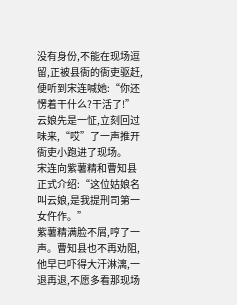没有身份,不能在现场逗留,正被县衙的衙吏驱赶,便听到宋连喊她:“你还愣着干什么?干活了!”
云娘先是一怔,立刻回过味来,“哎”了一声推开衙吏小跑进了现场。
宋连向紫薯精和曹知县正式介绍:“这位姑娘名叫云娘,是我提刑司第一女仵作。”
紫薯精满脸不屑,哼了一声。曹知县也不再劝阻,他早已吓得大汗淋漓,一退再退,不愿多看那现场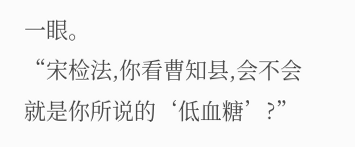一眼。
“宋检法,你看曹知县,会不会就是你所说的‘低血糖’?”